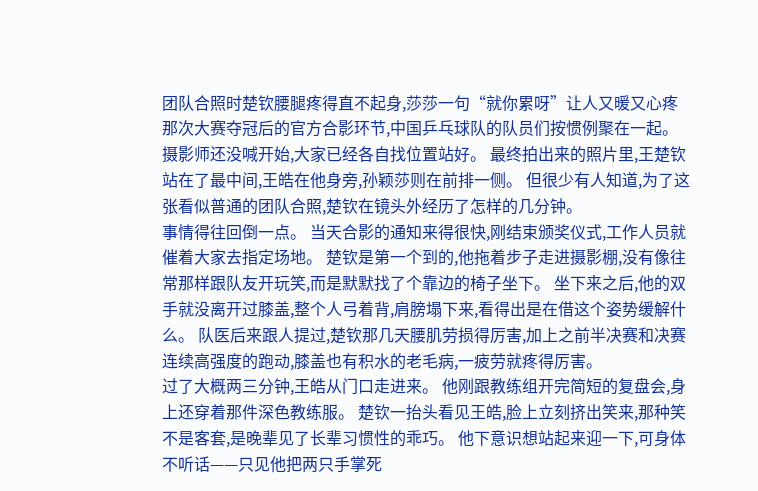团队合照时楚钦腰腿疼得直不起身,莎莎一句“就你累呀”让人又暖又心疼
那次大赛夺冠后的官方合影环节,中国乒乓球队的队员们按惯例聚在一起。 摄影师还没喊开始,大家已经各自找位置站好。 最终拍出来的照片里,王楚钦站在了最中间,王皓在他身旁,孙颖莎则在前排一侧。 但很少有人知道,为了这张看似普通的团队合照,楚钦在镜头外经历了怎样的几分钟。
事情得往回倒一点。 当天合影的通知来得很快,刚结束颁奖仪式,工作人员就催着大家去指定场地。 楚钦是第一个到的,他拖着步子走进摄影棚,没有像往常那样跟队友开玩笑,而是默默找了个靠边的椅子坐下。 坐下来之后,他的双手就没离开过膝盖,整个人弓着背,肩膀塌下来,看得出是在借这个姿势缓解什么。 队医后来跟人提过,楚钦那几天腰肌劳损得厉害,加上之前半决赛和决赛连续高强度的跑动,膝盖也有积水的老毛病,一疲劳就疼得厉害。
过了大概两三分钟,王皓从门口走进来。 他刚跟教练组开完简短的复盘会,身上还穿着那件深色教练服。 楚钦一抬头看见王皓,脸上立刻挤出笑来,那种笑不是客套,是晚辈见了长辈习惯性的乖巧。 他下意识想站起来迎一下,可身体不听话——只见他把两只手掌死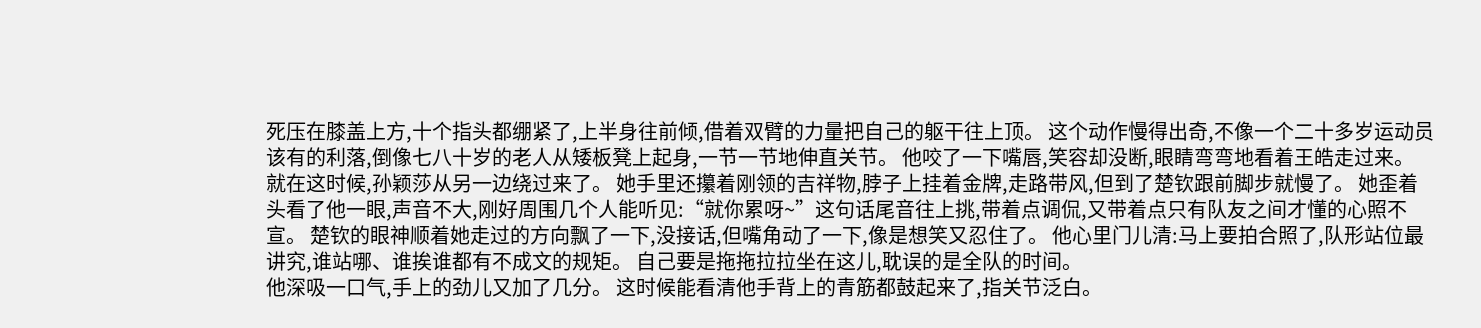死压在膝盖上方,十个指头都绷紧了,上半身往前倾,借着双臂的力量把自己的躯干往上顶。 这个动作慢得出奇,不像一个二十多岁运动员该有的利落,倒像七八十岁的老人从矮板凳上起身,一节一节地伸直关节。 他咬了一下嘴唇,笑容却没断,眼睛弯弯地看着王皓走过来。
就在这时候,孙颖莎从另一边绕过来了。 她手里还攥着刚领的吉祥物,脖子上挂着金牌,走路带风,但到了楚钦跟前脚步就慢了。 她歪着头看了他一眼,声音不大,刚好周围几个人能听见:“就你累呀~”这句话尾音往上挑,带着点调侃,又带着点只有队友之间才懂的心照不宣。 楚钦的眼神顺着她走过的方向飘了一下,没接话,但嘴角动了一下,像是想笑又忍住了。 他心里门儿清:马上要拍合照了,队形站位最讲究,谁站哪、谁挨谁都有不成文的规矩。 自己要是拖拖拉拉坐在这儿,耽误的是全队的时间。
他深吸一口气,手上的劲儿又加了几分。 这时候能看清他手背上的青筋都鼓起来了,指关节泛白。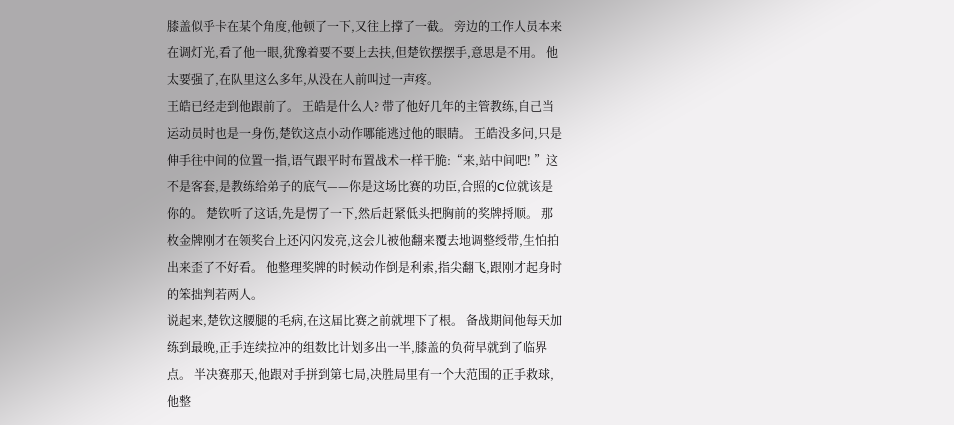膝盖似乎卡在某个角度,他顿了一下,又往上撑了一截。 旁边的工作人员本来在调灯光,看了他一眼,犹豫着要不要上去扶,但楚钦摆摆手,意思是不用。 他太要强了,在队里这么多年,从没在人前叫过一声疼。
王皓已经走到他跟前了。 王皓是什么人? 带了他好几年的主管教练,自己当运动员时也是一身伤,楚钦这点小动作哪能逃过他的眼睛。 王皓没多问,只是伸手往中间的位置一指,语气跟平时布置战术一样干脆:“来,站中间吧! ”这不是客套,是教练给弟子的底气——你是这场比赛的功臣,合照的C位就该是你的。 楚钦听了这话,先是愣了一下,然后赶紧低头把胸前的奖牌捋顺。 那枚金牌刚才在领奖台上还闪闪发亮,这会儿被他翻来覆去地调整绶带,生怕拍出来歪了不好看。 他整理奖牌的时候动作倒是利索,指尖翻飞,跟刚才起身时的笨拙判若两人。
说起来,楚钦这腰腿的毛病,在这届比赛之前就埋下了根。 备战期间他每天加练到最晚,正手连续拉冲的组数比计划多出一半,膝盖的负荷早就到了临界点。 半决赛那天,他跟对手拼到第七局,决胜局里有一个大范围的正手救球,他整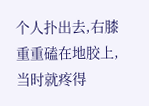个人扑出去,右膝重重磕在地胶上,当时就疼得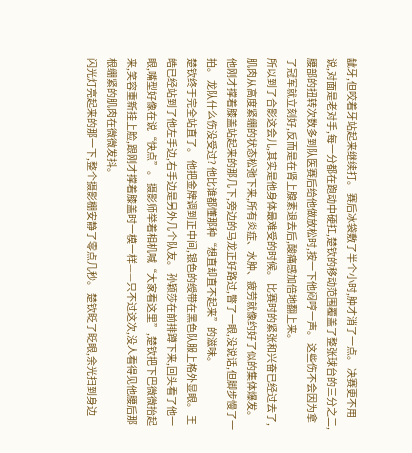龇牙,但咬着牙站起来继续打。 赛后冰袋敷了半个小时,肿才消了一点。 决赛更不用说,对面是老对手,每一分都在跑动中硬扛,楚钦的移动范围覆盖了整张球台的三分之二,腰部的扭转次数多到队医赛后给他做放松时,按一下他闷哼一声。 这些伤不会因为拿了冠军就立刻好,反而是在肾上腺素退去后,酸痛感加倍地翻上来。
所以到了合影这会儿,其实是他身体最难受的时候。 比赛时的紧张和兴奋已经过去了,肌肉从高度紧绷的状态松弛下来,所有炎症、水肿、疲劳就像约好了似的集体爆发。 他刚才撑着膝盖站起来的那几下,旁边的马龙正好路过,瞥了一眼,没说话,但脚步慢了一拍。 龙队什么伤没受过? 他比谁都懂那种“想直却直不起来”的滋味。
楚钦终于完全站直了。 他把金牌调到正中间,银色的绶带在黑色队服上格外显眼。 王皓已经站到了他左手边,右手边是另外几个队友。 孙颖莎在前排蹲下来,回头看了他一眼,嘴型好像在说“快点”。 摄影师举着相机喊“大家看这里”,楚钦把下巴微微抬起来,笑容重新挂上脸,跟刚才撑着膝盖时一模一样——只不过这次,没人看得见他腰后那根绷紧的肌肉在微微发抖。
闪光灯亮起来的那一下,整个摄影棚安静了零点几秒。 楚钦眨了眨眼,余光扫到身边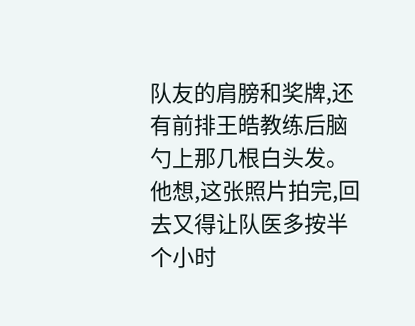队友的肩膀和奖牌,还有前排王皓教练后脑勺上那几根白头发。 他想,这张照片拍完,回去又得让队医多按半个小时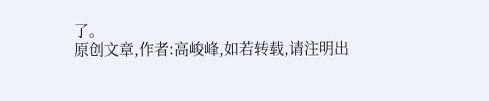了。
原创文章,作者:高峻峰,如若转载,请注明出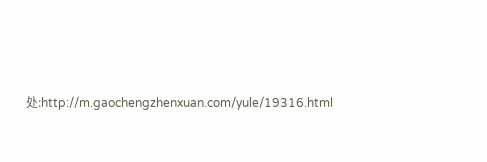处:http://m.gaochengzhenxuan.com/yule/19316.html